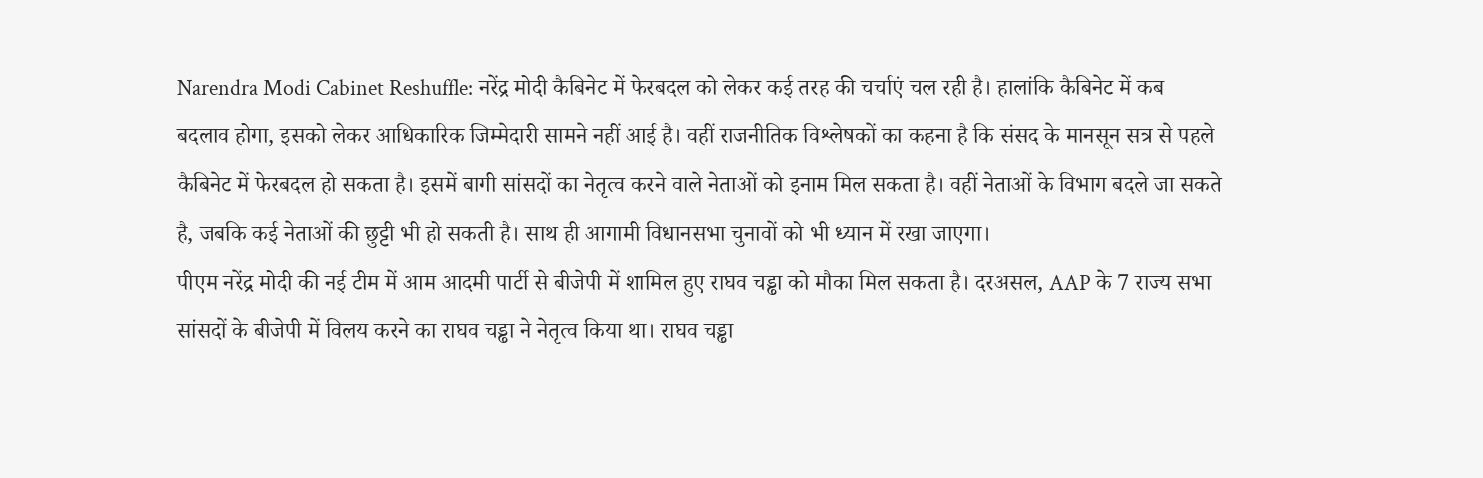Narendra Modi Cabinet Reshuffle: नरेंद्र मोदी कैबिनेट में फेरबदल को लेकर कई तरह की चर्चाएं चल रही है। हालांकि कैबिनेट में कब बदलाव होगा, इसको लेकर आधिकारिक जिम्मेदारी सामने नहीं आई है। वहीं राजनीतिक विश्लेषकों का कहना है कि संसद के मानसून सत्र से पहले कैबिनेट में फेरबदल हो सकता है। इसमें बागी सांसदों का नेतृत्व करने वाले नेताओं को इनाम मिल सकता है। वहीं नेताओं के विभाग बदले जा सकते है, जबकि कई नेताओं की छुट्टी भी हो सकती है। साथ ही आगामी विधानसभा चुनावों को भी ध्यान में रखा जाएगा।
पीएम नरेंद्र मोदी की नई टीम में आम आदमी पार्टी से बीजेपी में शामिल हुए राघव चड्ढा को मौका मिल सकता है। दरअसल, AAP के 7 राज्य सभा सांसदों के बीजेपी में विलय करने का राघव चड्ढा ने नेतृत्व किया था। राघव चड्ढा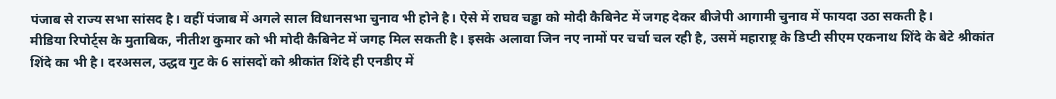पंजाब से राज्य सभा सांसद है। वहीं पंजाब में अगले साल विधानसभा चुनाव भी होने है। ऐसे में राघव चड्ढा को मोदी कैबिनेट में जगह देकर बीजेपी आगामी चुनाव में फायदा उठा सकती है।
मीडिया रिपोर्ट्स के मुताबिक, नीतीश कुमार को भी मोदी कैबिनेट में जगह मिल सकती है। इसके अलावा जिन नए नामों पर चर्चा चल रही है, उसमें महाराष्ट्र के डिप्टी सीएम एकनाथ शिंदे के बेटे श्रीकांत शिंदे का भी है। दरअसल, उद्धव गुट के 6 सांसदों को श्रीकांत शिंदे ही एनडीए में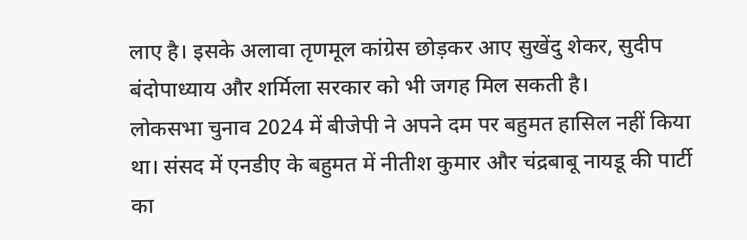लाए है। इसके अलावा तृणमूल कांग्रेस छोड़कर आए सुखेंदु शेकर, सुदीप बंदोपाध्याय और शर्मिला सरकार को भी जगह मिल सकती है।
लोकसभा चुनाव 2024 में बीजेपी ने अपने दम पर बहुमत हासिल नहीं किया था। संसद में एनडीए के बहुमत में नीतीश कुमार और चंद्रबाबू नायडू की पार्टी का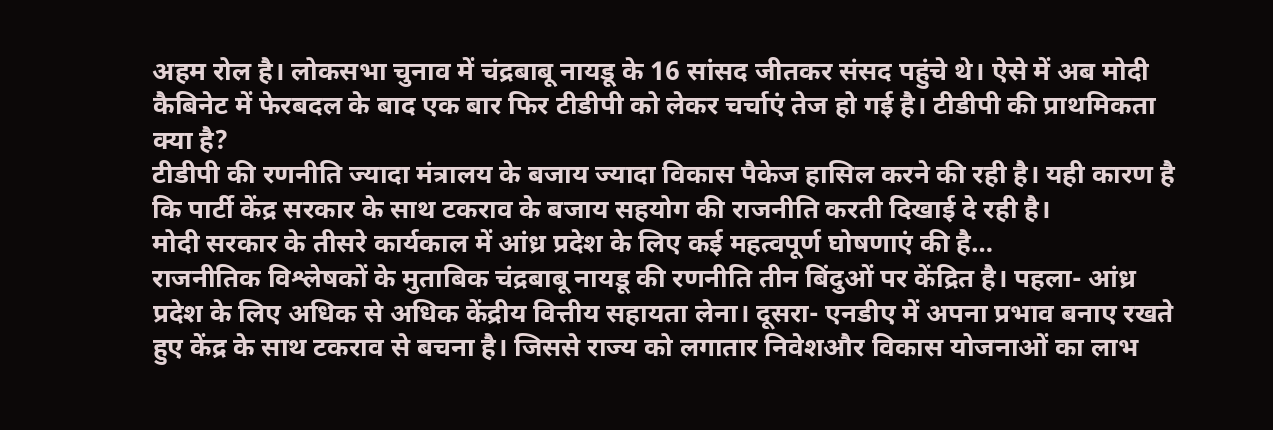अहम रोल है। लोकसभा चुनाव में चंद्रबाबू नायडू के 16 सांसद जीतकर संसद पहुंचे थे। ऐसे में अब मोदी कैबिनेट में फेरबदल के बाद एक बार फिर टीडीपी को लेकर चर्चाएं तेज हो गई है। टीडीपी की प्राथमिकता क्या है?
टीडीपी की रणनीति ज्यादा मंत्रालय के बजाय ज्यादा विकास पैकेज हासिल करने की रही है। यही कारण है कि पार्टी केंद्र सरकार के साथ टकराव के बजाय सहयोग की राजनीति करती दिखाई दे रही है।
मोदी सरकार के तीसरे कार्यकाल में आंध्र प्रदेश के लिए कई महत्वपूर्ण घोषणाएं की है…
राजनीतिक विश्लेषकों के मुताबिक चंद्रबाबू नायडू की रणनीति तीन बिंदुओं पर केंद्रित है। पहला- आंध्र प्रदेश के लिए अधिक से अधिक केंद्रीय वित्तीय सहायता लेना। दूसरा- एनडीए में अपना प्रभाव बनाए रखते हुए केंद्र के साथ टकराव से बचना है। जिससे राज्य को लगातार निवेशऔर विकास योजनाओं का लाभ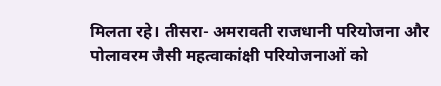मिलता रहे। तीसरा- अमरावती राजधानी परियोजना और पोलावरम जैसी महत्वाकांक्षी परियोजनाओं को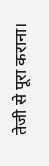तेजी से पूरा कराना।